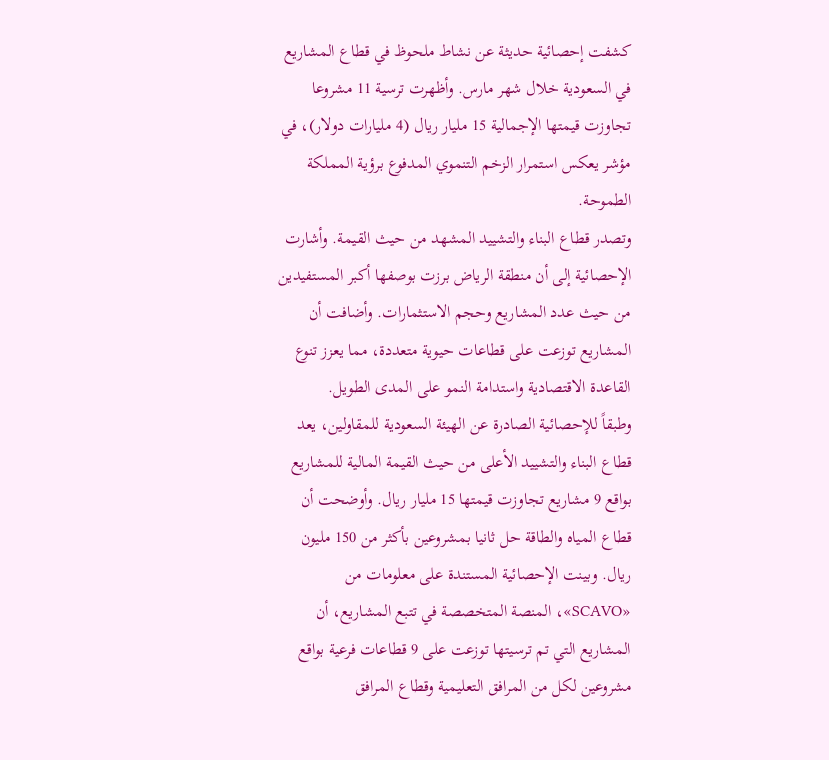كشفت إحصائية حديثة عن نشاط ملحوظ في قطاع المشاريع في السعودية خلال شهر مارس. وأظهرت ترسية 11 مشروعا تجاوزت قيمتها الإجمالية 15 مليار ريال (4 مليارات دولار)، في مؤشر يعكس استمرار الزخم التنموي المدفوع برؤية المملكة الطموحة.
وتصدر قطاع البناء والتشييد المشهد من حيث القيمة. وأشارت الإحصائية إلى أن منطقة الرياض برزت بوصفها أكبر المستفيدين من حيث عدد المشاريع وحجم الاستثمارات. وأضافت أن المشاريع توزعت على قطاعات حيوية متعددة، مما يعزز تنوع القاعدة الاقتصادية واستدامة النمو على المدى الطويل.
وطبقاً للإحصائية الصادرة عن الهيئة السعودية للمقاولين، يعد قطاع البناء والتشييد الأعلى من حيث القيمة المالية للمشاريع بواقع 9 مشاريع تجاوزت قيمتها 15 مليار ريال. وأوضحت أن قطاع المياه والطاقة حل ثانيا بمشروعين بأكثر من 150 مليون ريال. وبينت الإحصائية المستندة على معلومات من «SCAVO»، المنصة المتخصصة في تتبع المشاريع، أن المشاريع التي تم ترسيتها توزعت على 9 قطاعات فرعية بواقع مشروعين لكل من المرافق التعليمية وقطاع المرافق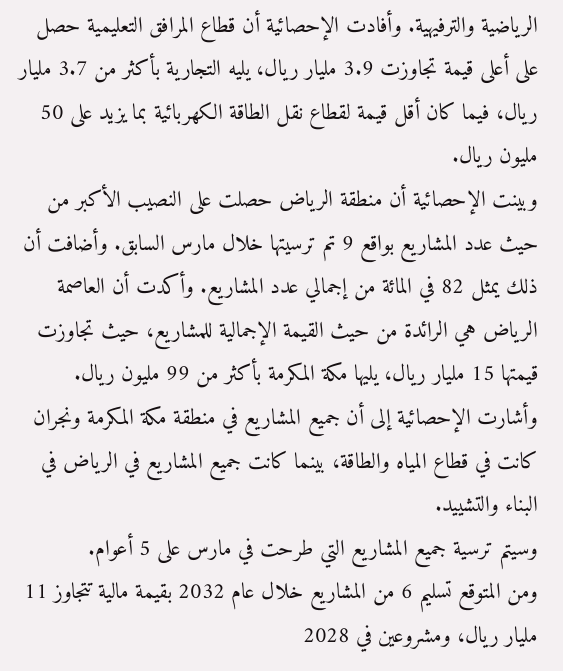الرياضية والترفيهية. وأفادت الإحصائية أن قطاع المرافق التعليمية حصل على أعلى قيمة تجاوزت 3.9 مليار ريال، يليه التجارية بأكثر من 3.7 مليار ريال، فيما كان أقل قيمة لقطاع نقل الطاقة الكهربائية بما يزيد على 50 مليون ريال.
وبينت الإحصائية أن منطقة الرياض حصلت على النصيب الأكبر من حيث عدد المشاريع بواقع 9 تم ترسيتها خلال مارس السابق. وأضافت أن ذلك يمثل 82 في المائة من إجمالي عدد المشاريع. وأكدت أن العاصمة الرياض هي الرائدة من حيث القيمة الإجمالية للمشاريع، حيث تجاوزت قيمتها 15 مليار ريال، يليها مكة المكرمة بأكثر من 99 مليون ريال.
وأشارت الإحصائية إلى أن جميع المشاريع في منطقة مكة المكرمة ونجران كانت في قطاع المياه والطاقة، بينما كانت جميع المشاريع في الرياض في البناء والتشييد.
وسيتم ترسية جميع المشاريع التي طرحت في مارس على 5 أعوام.
ومن المتوقع تسليم 6 من المشاريع خلال عام 2032 بقيمة مالية تتجاوز 11 مليار ريال، ومشروعين في 2028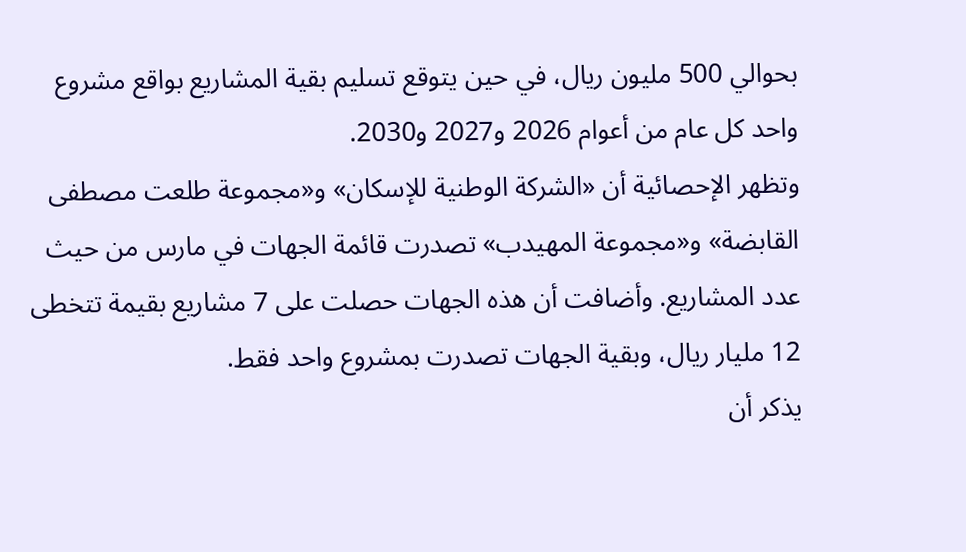بحوالي 500 مليون ريال، في حين يتوقع تسليم بقية المشاريع بواقع مشروع واحد كل عام من أعوام 2026 و2027 و2030.
وتظهر الإحصائية أن «الشركة الوطنية للإسكان» و«مجموعة طلعت مصطفى القابضة» و«مجموعة المهيدب» تصدرت قائمة الجهات في مارس من حيث عدد المشاريع. وأضافت أن هذه الجهات حصلت على 7 مشاريع بقيمة تتخطى 12 مليار ريال، وبقية الجهات تصدرت بمشروع واحد فقط.
يذكر أن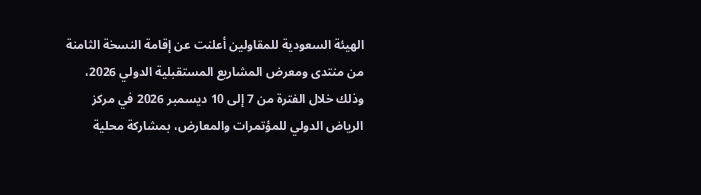الهيئة السعودية للمقاولين أعلنت عن إقامة النسخة الثامنة من منتدى ومعرض المشاريع المستقبلية الدولي 2026، وذلك خلال الفترة من 7 إلى 10 ديسمبر 2026 في مركز الرياض الدولي للمؤتمرات والمعارض، بمشاركة محلية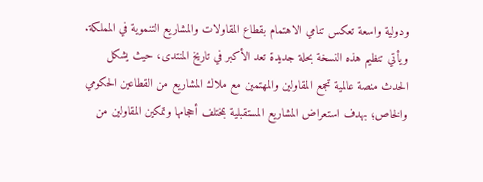ودولية واسعة تعكس تنامي الاهتمام بقطاع المقاولات والمشاريع التنموية في المملكة.
ويأتي تنظيم هذه النسخة بحلة جديدة تعد الأكبر في تاريخ المنتدى، حيث يشكل الحدث منصة عالمية تجمع المقاولين والمهتمين مع ملاك المشاريع من القطاعين الحكومي والخاص؛ بهدف استعراض المشاريع المستقبلية بمختلف أحجامها وتمكين المقاولين من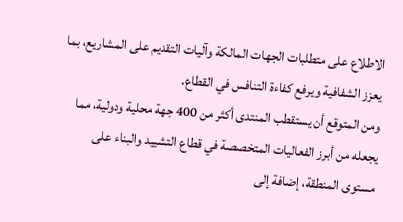الاطلاع على متطلبات الجهات المالكة وآليات التقديم على المشاريع، بما يعزز الشفافية ويرفع كفاءة التنافس في القطاع.
ومن المتوقع أن يستقطب المنتدى أكثر من 400 جهة محلية ودولية، مما يجعله من أبرز الفعاليات المتخصصة في قطاع التشييد والبناء على مستوى المنطقة، إضافة إلى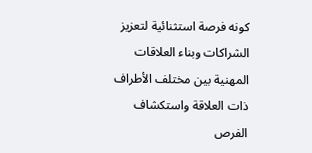كونه فرصة استثنائية لتعزيز الشراكات وبناء العلاقات المهنية بين مختلف الأطراف ذات العلاقة واستكشاف الفرص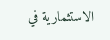الاستثمارية في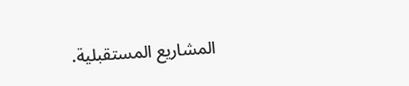المشاريع المستقبلية.